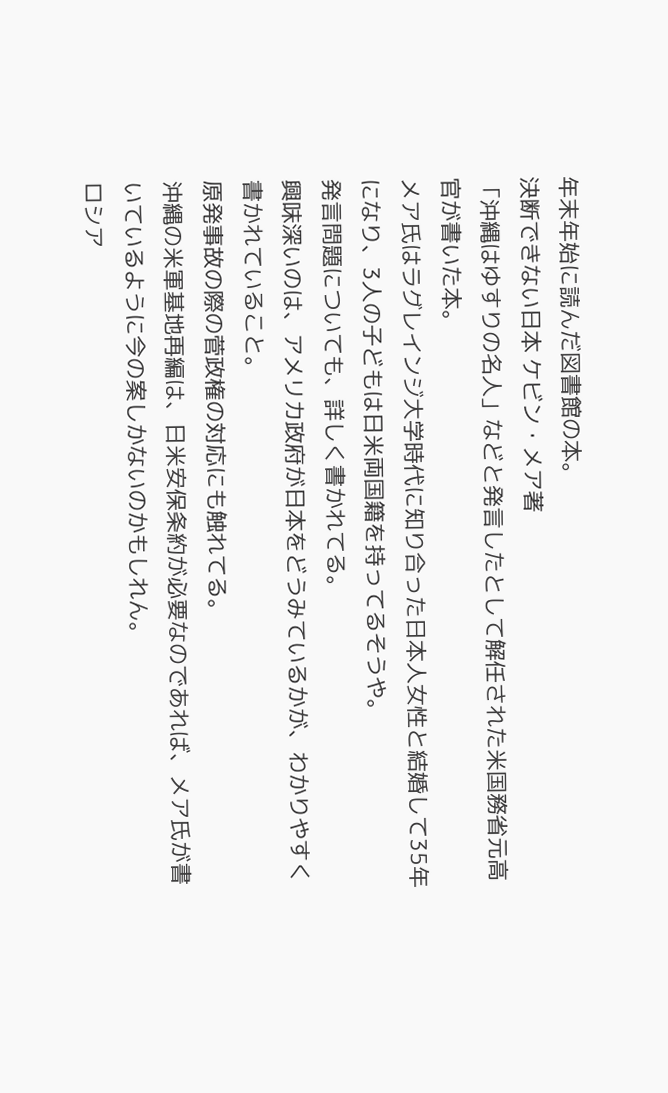年末年始に読んだ図書館の本。
決断できない日本 ケビン・メア著
「沖縄はゆすりの名人」などと発言したとして解任された米国務省元高官が書いた本。
メア氏はラグレインジ大学時代に知り合った日本人女性と結婚して35年になり、3人の子どもは日米両国籍を持ってるそうや。
発言問題についても、詳しく書かれてる。
興味深いのは、アメリカ政府が日本をどうみているかが、わかりやすく書かれていること。
原発事故の際の菅政権の対応にも触れてる。
沖縄の米軍基地再編は、日米安保条約が必要なのであれば、メア氏が書いているように今の案しかないのかもしれん。
ロシア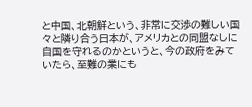と中国、北朝鮮という、非常に交渉の難しい国々と隣り合う日本が、アメリカとの同盟なしに自国を守れるのかというと、今の政府をみていたら、至難の業にも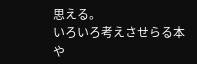思える。
いろいろ考えさせらる本や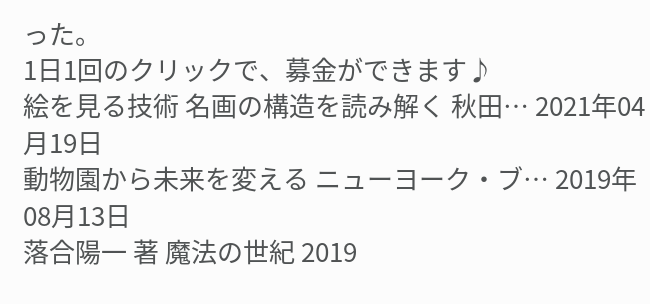った。
1日1回のクリックで、募金ができます♪
絵を見る技術 名画の構造を読み解く 秋田… 2021年04月19日
動物園から未来を変える ニューヨーク・ブ… 2019年08月13日
落合陽一 著 魔法の世紀 2019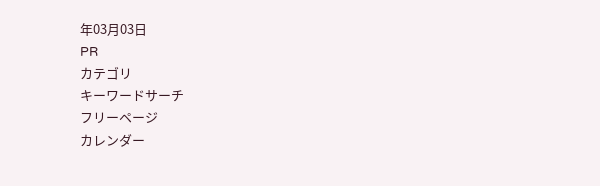年03月03日
PR
カテゴリ
キーワードサーチ
フリーページ
カレンダー